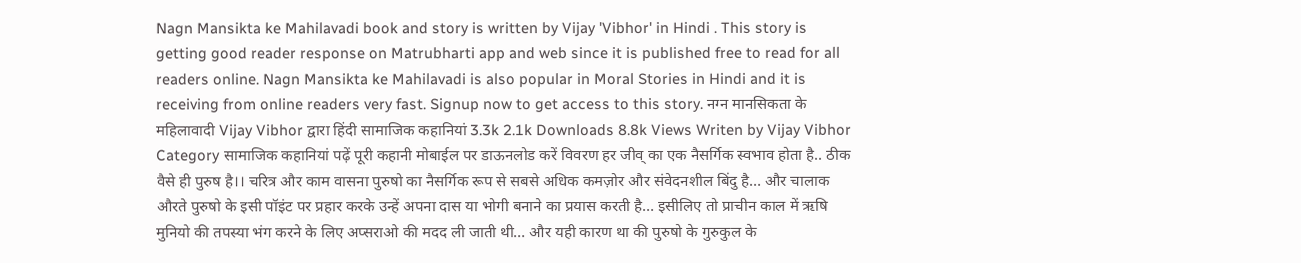Nagn Mansikta ke Mahilavadi book and story is written by Vijay 'Vibhor' in Hindi . This story is getting good reader response on Matrubharti app and web since it is published free to read for all readers online. Nagn Mansikta ke Mahilavadi is also popular in Moral Stories in Hindi and it is receiving from online readers very fast. Signup now to get access to this story. नग्न मानसिकता के महिलावादी Vijay Vibhor द्वारा हिंदी सामाजिक कहानियां 3.3k 2.1k Downloads 8.8k Views Writen by Vijay Vibhor Category सामाजिक कहानियां पढ़ें पूरी कहानी मोबाईल पर डाऊनलोड करें विवरण हर जीव् का एक नैसर्गिक स्वभाव होता है.. ठीक वैसे ही पुरुष है।। चरित्र और काम वासना पुरुषो का नैसर्गिक रूप से सबसे अधिक कमज़ोर और संवेदनशील बिंदु है… और चालाक औरते पुरुषो के इसी पॉइंट पर प्रहार करके उन्हें अपना दास या भोगी बनाने का प्रयास करती है… इसीलिए तो प्राचीन काल में ऋषि मुनियो की तपस्या भंग करने के लिए अप्सराओ की मदद ली जाती थी… और यही कारण था की पुरुषो के गुरुकुल के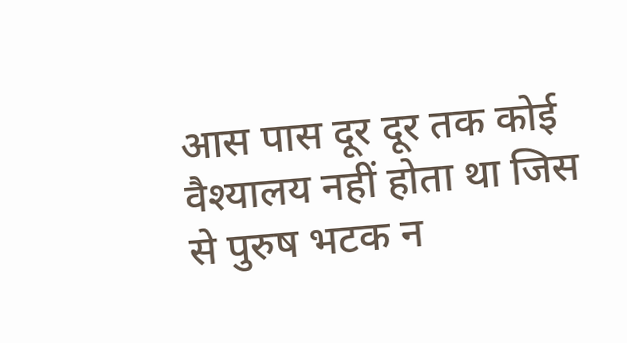आस पास दूर दूर तक कोई वैश्यालय नहीं होता था जिस से पुरुष भटक न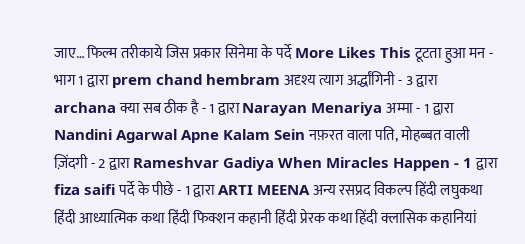जाए… फिल्म तरीकाये जिस प्रकार सिनेमा के पर्दे More Likes This टूटता हुआ मन - भाग 1 द्वारा prem chand hembram अदृश्य त्याग अर्द्धांगिनी - 3 द्वारा archana क्या सब ठीक है - 1 द्वारा Narayan Menariya अम्मा - 1 द्वारा Nandini Agarwal Apne Kalam Sein नफ़रत वाला पति, मोहब्बत वाली ज़िंदगी - 2 द्वारा Rameshvar Gadiya When Miracles Happen - 1 द्वारा fiza saifi पर्दे के पीछे - 1 द्वारा ARTI MEENA अन्य रसप्रद विकल्प हिंदी लघुकथा हिंदी आध्यात्मिक कथा हिंदी फिक्शन कहानी हिंदी प्रेरक कथा हिंदी क्लासिक कहानियां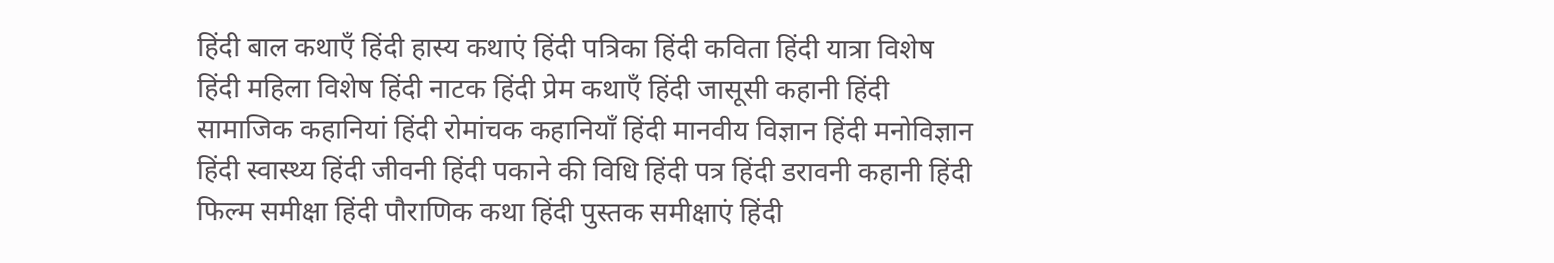हिंदी बाल कथाएँ हिंदी हास्य कथाएं हिंदी पत्रिका हिंदी कविता हिंदी यात्रा विशेष हिंदी महिला विशेष हिंदी नाटक हिंदी प्रेम कथाएँ हिंदी जासूसी कहानी हिंदी सामाजिक कहानियां हिंदी रोमांचक कहानियाँ हिंदी मानवीय विज्ञान हिंदी मनोविज्ञान हिंदी स्वास्थ्य हिंदी जीवनी हिंदी पकाने की विधि हिंदी पत्र हिंदी डरावनी कहानी हिंदी फिल्म समीक्षा हिंदी पौराणिक कथा हिंदी पुस्तक समीक्षाएं हिंदी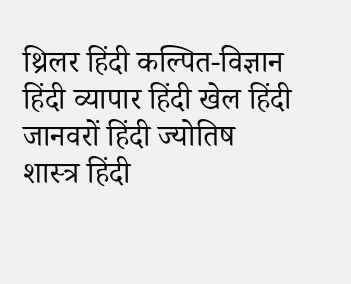थ्रिलर हिंदी कल्पित-विज्ञान हिंदी व्यापार हिंदी खेल हिंदी जानवरों हिंदी ज्योतिष शास्त्र हिंदी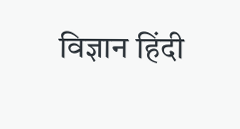विज्ञान हिंदी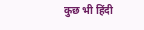कुछ भी हिंदी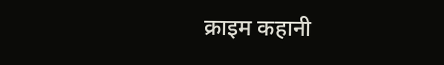क्राइम कहानी